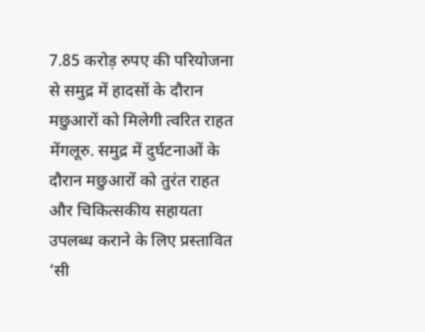7.85 करोड़ रुपए की परियोजना से समुद्र में हादसों के दौरान मछुआरों को मिलेगी त्वरित राहत
मेंगलूरु. समुद्र में दुर्घटनाओं के दौरान मछुआरों को तुरंत राहत और चिकित्सकीय सहायता उपलब्ध कराने के लिए प्रस्तावित ‘सी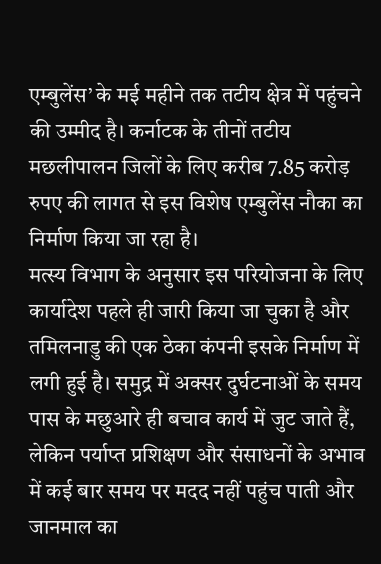एम्बुलेंस’ के मई महीने तक तटीय क्षेत्र में पहुंचने की उम्मीद है। कर्नाटक के तीनों तटीय मछलीपालन जिलों के लिए करीब 7.85 करोड़ रुपए की लागत से इस विशेष एम्बुलेंस नौका का निर्माण किया जा रहा है।
मत्स्य विभाग के अनुसार इस परियोजना के लिए कार्यादेश पहले ही जारी किया जा चुका है और तमिलनाडु की एक ठेका कंपनी इसके निर्माण में लगी हुई है। समुद्र में अक्सर दुर्घटनाओं के समय पास के मछुआरे ही बचाव कार्य में जुट जाते हैं, लेकिन पर्याप्त प्रशिक्षण और संसाधनों के अभाव में कई बार समय पर मदद नहीं पहुंच पाती और जानमाल का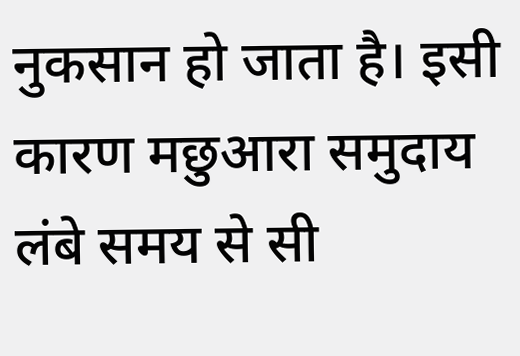नुकसान हो जाता है। इसी कारण मछुआरा समुदाय लंबे समय से सी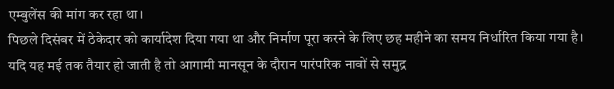एम्बुलेंस की मांग कर रहा था।
पिछले दिसंबर में ठेकेदार को कार्यादेश दिया गया था और निर्माण पूरा करने के लिए छह महीने का समय निर्धारित किया गया है। यदि यह मई तक तैयार हो जाती है तो आगामी मानसून के दौरान पारंपरिक नावों से समुद्र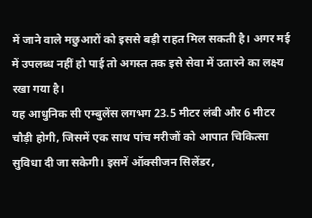में जाने वाले मछुआरों को इससे बड़ी राहत मिल सकती है। अगर मई में उपलब्ध नहीं हो पाई तो अगस्त तक इसे सेवा में उतारने का लक्ष्य रखा गया है।
यह आधुनिक सी एम्बुलेंस लगभग 23.5 मीटर लंबी और 6 मीटर चौड़ी होगी, जिसमें एक साथ पांच मरीजों को आपात चिकित्सा सुविधा दी जा सकेगी। इसमें ऑक्सीजन सिलेंडर,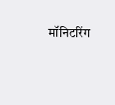मॉनिटरिंग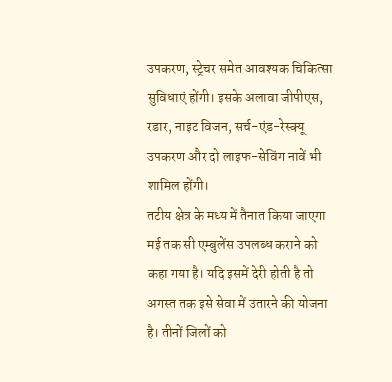उपकरण, स्ट्रेचर समेत आवश्यक चिकित्सा सुविधाएं होंगी। इसके अलावा जीपीएस, रडार, नाइट विजन, सर्च-एंड-रेस्क्यू उपकरण और दो लाइफ-सेविंग नावें भी शामिल होंगी।
तटीय क्षेत्र के मध्य में तैनात किया जाएगा
मई तक सी एम्बुलेंस उपलब्ध कराने को कहा गया है। यदि इसमें देरी होती है तो अगस्त तक इसे सेवा में उतारने की योजना है। तीनों जिलों को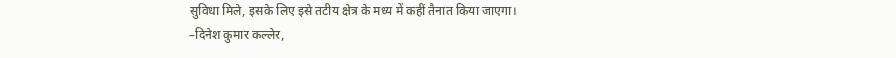सुविधा मिले, इसके लिए इसे तटीय क्षेत्र के मध्य में कहीं तैनात किया जाएगा।
–दिनेश कुमार कल्लेर,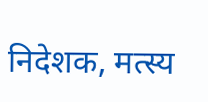निदेशक, मत्स्य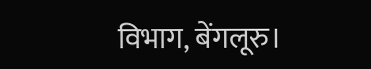विभाग, बेंगलूरु।